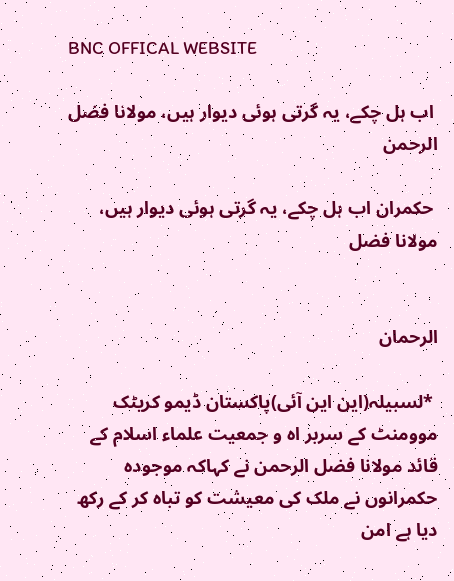BNC OFFICAL WEBSITE

 اب ہل چکے، یہ گرتی ہوئی دیوار ہیں، مولانا فضل الرحمن

 حکمران اب ہل چکے، یہ گرتی ہوئی دیوار ہیں، مولانا فضل


الرحمان

 *لسبیلہ(این این آئی)پاکستان ڈیمو کریٹک موومنٹ کے سربر اہ و جمعیت علماء اسلام کے قائد مولانا فضل الرحمن نے کہاکہ موجودہ حکمرانوں نے ملک کی معیشت کو تباہ کر کے رکھ دیا ہے امن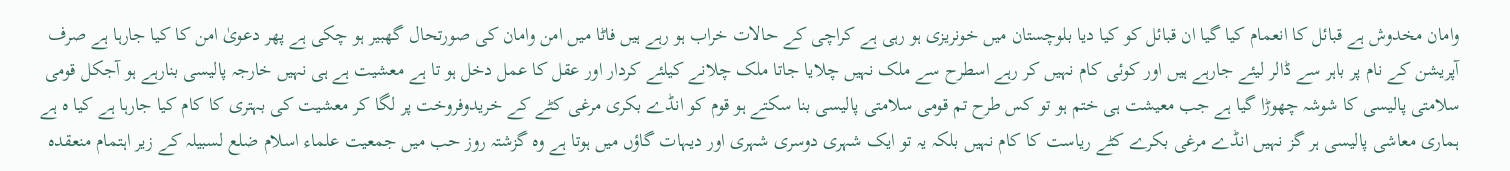وامان مخدوش ہے قبائل کا انعمام کیا گیا ان قبائل کو کیا دیا بلوچستان میں خونریزی ہو رہی ہے کراچی کے حالات خراب ہو رہے ہیں فاٹا میں امن وامان کی صورتحال گھبیر ہو چکی ہے پھر دعویٰ امن کا کیا جارہا ہے صرف آپریشن کے نام پر باہر سے ڈالر لیئے جارہے ہیں اور کوئی کام نہیں کر رہے اسطرح سے ملک نہیں چلایا جاتا ملک چلانے کیلئے کردار اور عقل کا عمل دخل ہو تا ہے معشیت ہے ہی نہیں خارجہ پالیسی بنارہے ہو آجکل قومی سلامتی پالیسی کا شوشہ چھوڑا گیا ہے جب معیشت ہی ختم ہو تو کس طرح تم قومی سلامتی پالیسی بنا سکتے ہو قوم کو انڈے بکری مرغی کٹے کے خریدوفروخت پر لگا کر معشیت کی بہتری کا کام کیا جارہا ہے کیا ہ ہے ہماری معاشی پالیسی ہر گز نہیں انڈے مرغی بکرے کٹے ریاست کا کام نہیں بلکہ یہ تو ایک شہری دوسری شہری اور دیہات گاؤں میں ہوتا ہے وہ گزشتہ روز حب میں جمعیت علماء اسلام ضلع لسبیلہ کے زیر اہتمام منعقدہ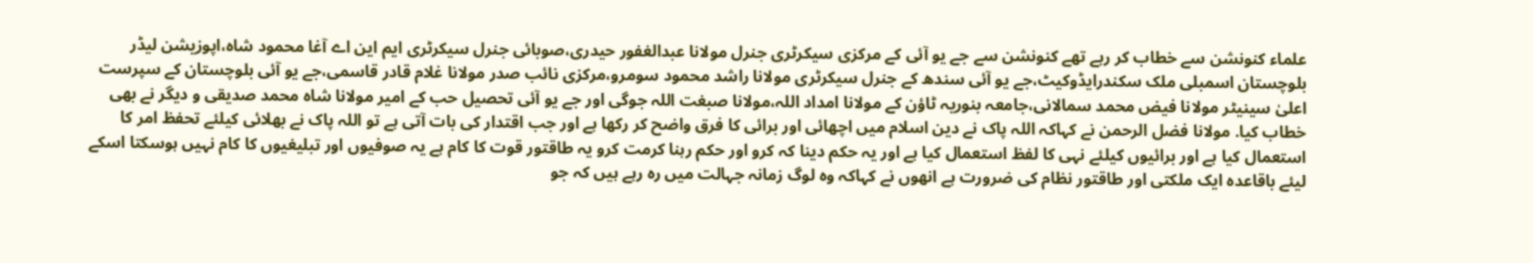علماء کنونشن سے خطاب کر رہے تھے کنونشن سے جے یو آئی کے مرکزی سیکرٹری جنرل مولانا عبدالغفور حیدری،صوبائی جنرل سیکرٹری ایم این اے آغا محمود شاہ،اپوزیشن لیڈر بلوچستان اسمبلی ملک سکندرایڈوکیٹ،جے یو آئی سندھ کے جنرل سیکرٹری مولانا راشد محمود سومرو،مرکزی نائب صدر مولانا غلام قادر قاسمی،جے یو آئی بلوچستان کے سپرست اعلیٰ سینیٹر مولانا فیض محمد سمالانی،جامعہ بنوریہ ٹاؤن کے مولانا امداد اللہ،مولانا صبغت اللہ جوگی اور جے یو آئی تحصیل حب کے امیر مولانا شاہ محمد صدیقی و دیگر نے بھی خطاب کیا. مولانا فضل الرحمن نے کہاکہ اللہ پاک نے دین اسلام میں اچھائی اور برائی کا فرق واضح کر رکھا ہے اور جب اقتدار کی بات آتی ہے تو اللہ پاک نے بھلائی کیلئے تحفظ امر کا استعمال کیا ہے اور برائیوں کیلئے نہی کا لفظ استعمال کیا ہے اور یہ حکم دینا کہ کرو اور حکم رہنا کرمت کرو یہ طاقتور قوت کا کام ہے یہ صوفیوں اور تبلیغیوں کا کام نہیں ہوسکتا اسکے لیئے باقاعدہ ایک ملکتی اور طاقتور نظام کی ضرورت ہے انھوں نے کہاکہ وہ لوگ زمانہ جہالت میں رہ رہے ہیں کہ جو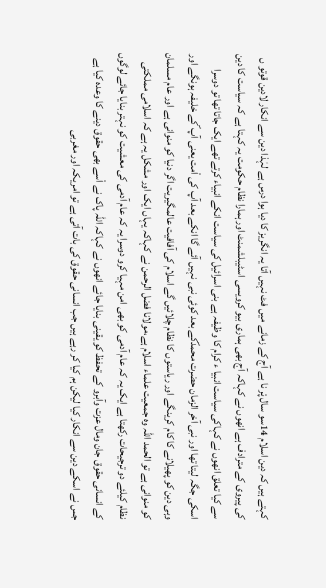کہتے ہیں کہ دین اسلام 14سو سال پْر نا ہے آج کے زمانے میں فٹ نہیں آتا یہ انگریز کا دیا ہوا درس ہے لہٰذا دین سے انکار لادین قوتو ں کی پیروی کے مترادف ہے انھوں نے کہاکہ آج بھی ہماری بیو کرویسی اسٹیبلشمنٹ اور ہمارا نظام حکومت یہ کہتا ہے کہ سیاست کا دین سے کیا تعلق انھوں نے کہاکی سیاست انبیا ء کرام کا وظیفہ ہے بنی اسرائیل کی سیاست انکے انبیاء کرتے تھے ایک جاتا تھا تو دوسرا اسکی جگہ لیتا تھا اور نبی آخر الزمان حضرت محمدؐکے بعد کوئی نبی نہیں آئے گا انکے بعد آپ کی اْمت یعنی آپ ؐکے خلیفہ ہونگے اور وہی دین کو پھیلانے کا کام کرینگے اور ریاستوں کا نظام چلائیں گے اسلام کی آفافیت عالمگیریت اگر دنیا کو منوانی ہے اور عام مسلمان کو منوانی ہے تو الحمد اللہ وہ جمعیت علماء اسلام ہے،مولانا فضل الرحمن نے کہاکہ یہاں ایک اور مشکل یہ ہے کہ اسلامی مملکتی نظام کیلئے دو ترجیحات رکھتا ہے ایک یہ کہ عام آدمی کو بھی امن مہیا کرو دوسرا یہ کہ عام آدمی کی معشیت کو نہتر بنایا جائے لوگوں کے انسانی حقوق جان ومال عزت وآبرو کے تحفظ کو یقینی بنایا جائے انھوں نے کہاکہ اللہ پاک نے اْسے بھی حقوق دینے کا وعدہ کیا ہے جس نے اسکے دین سے انکار کیا لیکن ہم کیا کر رہے ہیں جب انسانی حقوق کی بات آتی ہے تو امریکہ اور مغربی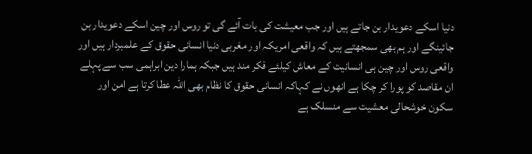دنیا اسکے دعویدار بن جاتے ہیں اور جب معیشت کی بات آئے گی تو روس اور چین اسکے دعویدار بن جائینگے اور ہم بھی سمجھتے ہیں کہ واقعی امریکہ اور مغربی دنیا انسانی حقوق کے علمبردار ہیں اور واقعی روس اور چین ہی انسانیت کے معاش کیلئے فکر مند ہیں جبکہ ہمارا دین ابراہمی سب سے پہلے ان مقاصد کو پورا کر چکا ہے انھوں نے کہاکہ انسانی حقوق کا نظام بھی اللہ عطا کرتا ہے امن اور سکون خوشحالی معشیت سے منسلک ہے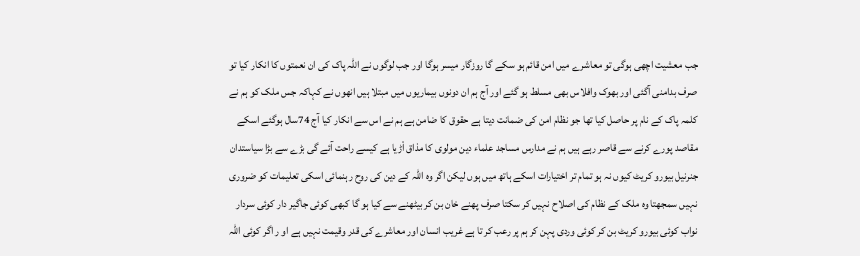جب معشیت اچھی ہوگی تو معاشرے میں امن قائم ہو سکے گا روزگار میسر ہوگا اور جب لوگوں نے اللہ پاک کی ان نعمتوں کا انکار کیا تو صرف بدامنی آگئی اور بھوک وافلاس بھی مسلط ہو گئے اور آج ہم ان دونوں بیماریوں میں مبتلا ہیں انھوں نے کہاکہ جس ملک کو ہم نے کلمہ پاک کے نام پر حاصل کیا تھا جو نظام امن کی ضمانت دیتا ہے حقوق کا ضامن ہے ہم نے اس سے انکار کیا آج 74سال ہوگئے اسکے مقاصد پورے کرنے سے قاصر رہے ہیں ہم نے مدارس مساجد علماء دین مولوی کا مذاق اْڑیا ہے کیسے راحت آئے گی بڑے سے بڑا سیاستدان جنرنیل بیورو کریٹ کیوں نہ ہو تمام تر اختیارات اسکے ہاتھ میں ہوں لیکن اگر وہ اللہ کے دین کی روح رہنمائی اسکی تعلیمات کو ضروری نہیں سمجھتا وہ ملک کے نظام کی اصلاح نہیں کر سکتا صرف پھنے خان بن کر بیٹھنے سے کیا ہو گا کبھی کوئی جاگیر دار کوئی سردار نواب کوئی بیورو کریٹ بن کر کوئی وردی پہن کر ہم پر رعب کر تا ہے غریب انسان اور معاشرے کی قدر وقیمت نہیں ہے او ر اگر کوئی اللہ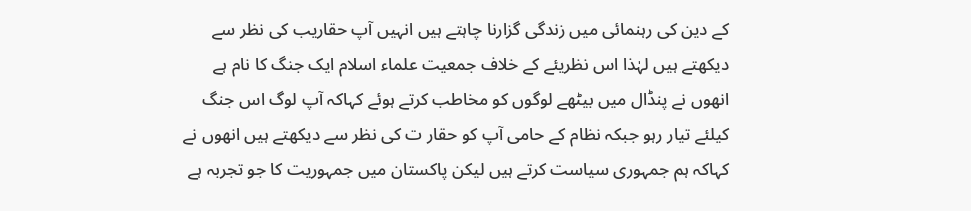کے دین کی رہنمائی میں زندگی گزارنا چاہتے ہیں انہیں آپ حقاریب کی نظر سے دیکھتے ہیں لہٰذا اس نظریئے کے خلاف جمعیت علماء اسلام ایک جنگ کا نام ہے انھوں نے پنڈال میں بیٹھے لوگوں کو مخاطب کرتے ہوئے کہاکہ آپ لوگ اس جنگ کیلئے تیار رہو جبکہ نظام کے حامی آپ کو حقار ت کی نظر سے دیکھتے ہیں انھوں نے کہاکہ ہم جمہوری سیاست کرتے ہیں لیکن پاکستان میں جمہوریت کا جو تجربہ ہے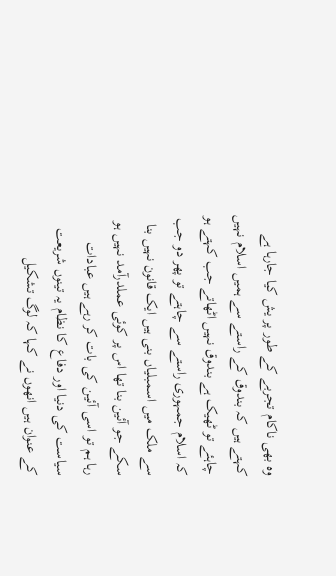وہ بھی ناکام تجربے کے طور پر یش کیا جارہا ہے کہتے ہیں کہ بندوق کے راستے سے ہمیں اسلام نہیں چاہئے تو ٹھیک ہے بندوق نہیں اٹھاتے جب کہتے ہو کہ اسلام جمہوری راستے سے چاہتے تو پھر دو جب سے ملک میں اسمبلیاں بنی ہیں ایک قانون نہیں بنا سکے جو آئین بنا تھا اس پر کوئی عملدرآمد نہیں ہو رہا ہم تو اسی آئین کی بات کر رہے ہیں عبادات سیاست کی دنیا اور دفاع کا نظام یہ تینوں شریعت کے عنوان ہیں انھوں نے کہا کہ لوگ تشکیل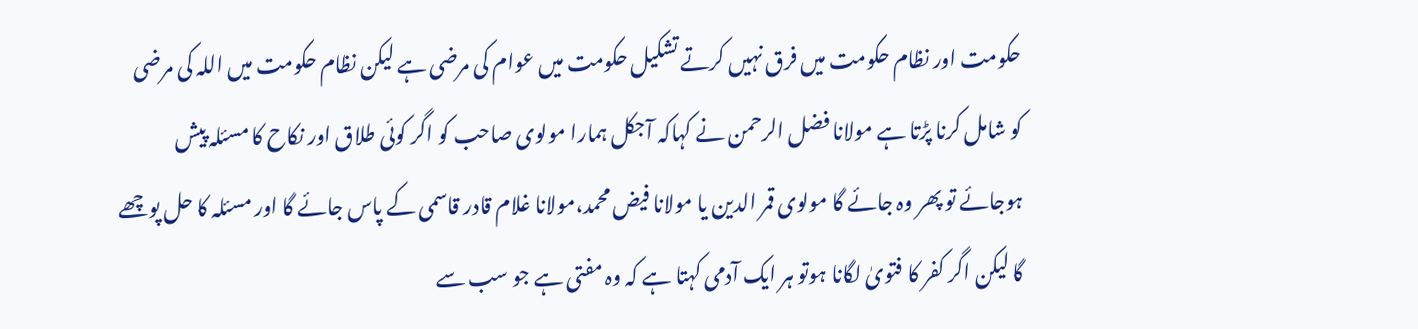حکومت اور نظام حکومت میں فرق نہیں کرتے تشکیل حکومت میں عوام کی مرضی ہے لیکن نظام حکومت میں اللہ کی مرضی کو شامل کرنا پڑتا ہے مولانا فضل الرحمن نے کہاکہ آجکل ہمارا مولوی صاحب کو اگر کوئی طلاق اور نکاح کا مسئلہ پیش ہوجائے تو پھر وہ جائے گا مولوی قمر الدین یا مولانا فیض محمد،مولانا غلام قادر قاسمی کے پاس جائے گا اور مسئلہ کا حل پوچھے گا لیکن اگر کفر کا فتویٰ لگانا ہوتو ہر ایک آدمی کہتا ہے کہ وہ مفتی ہے جو سب سے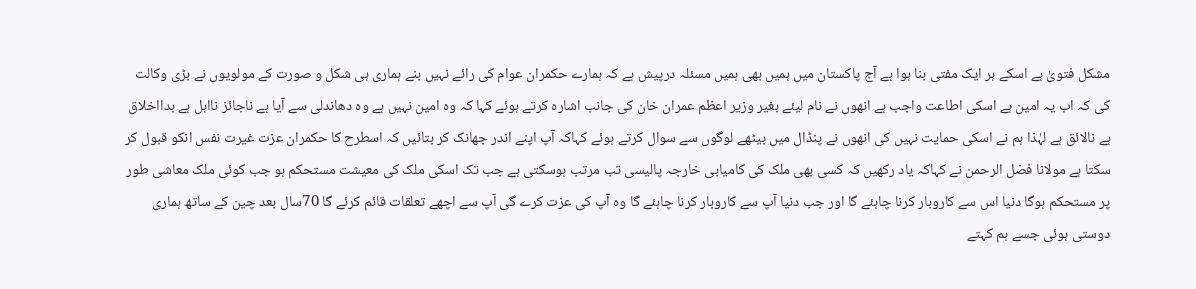مشکل فتویٰ ہے اسکے ہر ایک مفتی بنا ہوا ہے آج پاکستان میں ہمیں بھی ہمیں مسئلہ درپیش ہے کہ ہمارے حکمران عوام کی رائے نہیں بنے ہماری ہی شکل و صورت کے مولویوں نے بڑی وکالت کی کہ اب یہ امین ہے اسکی اطاعت واجب ہے انھوں نے نام لیئے بغیر وزیر اعظم عمران خان کی جانب اشارہ کرتے ہوئے کہا کہ وہ امین نہیں ہے وہ دھاندلی سے آیا ہے ناجائز نااہل ہے بدااخلاق ہے نالائق ہے لہٰذا ہم نے اسکی حمایت نہیں کی انھوں نے پنڈال میں بیٹھے لوگوں سے سوال کرتے ہوئے کہاکہ آپ اپنے اندر جھانک کر بتائیں کہ اسطرح کا حکمران عزت غیرت نفس انکو قبول کر سکتا ہے مولانا فضل الرحمن نے کہاکہ یاد رکھیں کہ کسی بھی ملک کی کامیابی خارجہ پالیسی تب مرتب ہوسکتی ہے جب تک اسکی ملک کی معیشت مستحکم ہو جب کوئی ملک معاشی طور پر مستحکم ہوگا دنیا اس سے کاروبار کرنا چاہئے گا اور جب دنیا آپ سے کاروبار کرنا چاہئے گا وہ آپ کی عزت کرے گی آپ سے اچھے تعلقات قائم کرئے گا 70سال بعد چین کے ساتھ ہماری دوستی ہوئی جسے ہم کہتے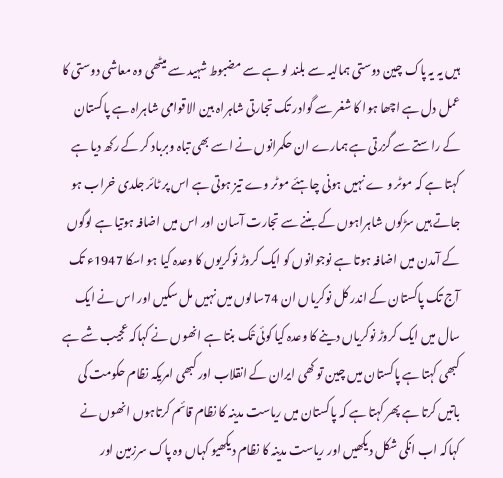ہیں یہ یہ پاک چین دوستی ہمالیہ سے بلند لو ہے سے مضبوط شہید سے میٹھی وہ معاشی دوستی کا عمل دل ہے اچھا ہوا کا شغر سے گوادر تک تجارتی شاہراہ بین الاقوامی شاہراہ ہے پاکستان کے راستے سے گزرتی ہے ہمارے ان حکمرانوں نے اسے بھی تباہ وبرباد کر کے رکھ دیا ہے کہتا ہے کہ موٹر و ے نہیں ہونی چاہئے موٹر وے تیز ہوتی ہے اس پر ٹائر جلدی خراب ہو جاتے ہیں سڑکوں شاہراہوں کے بننے سے تجارت آسان اور اس میں اضافہ ہوتیا ہے لوگوں کے آمدن میں اضافہ ہوتا ہے نوجوانوں کو ایک کروڑ نوکریوں کا وعدہ کیا ہو اسکا 1947ء تک آج تک پاکستان کے اندر کل نوکریاں ان 74سالوں میں نہیں مل سکیں اور اس نے ایک سال میں ایک کروڑ نوکریاں دینے کا وعدہ کیا کوئی تْک بنتا ہے انھوں نے کہاکہ عجیب شے ہے کبھی کہتا ہے پاکستان میں چین تو کھی ایران کے انقلاب اور کبھی امریکہ نظام حکومت کی باتیں کرتا ہے پھر کہتا ہے کہ پاکستان میں ریاست مدینہ کا نظام قائم کرتاہوں انھوں نے کہاکہ اب انکی شکل دیکھیں اور ریاست مدینہ کا نظام دیکھیو کہاں وہ پاک سرزمین اور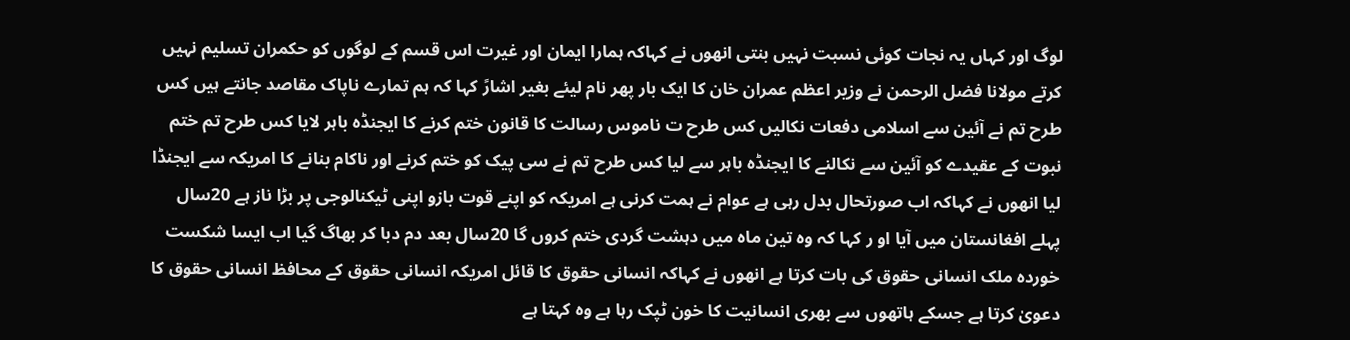لوگ اور کہاں یہ نجات کوئی نسبت نہیں بنتی انھوں نے کہاکہ ہمارا ایمان اور غیرت اس قسم کے لوگوں کو حکمران تسلیم نہیں کرتے مولانا فضل الرحمن نے وزیر اعظم عمران خان کا ایک بار پھر نام لیئے بغیر اشارً کہا کہ ہم تمارے ناپاک مقاصد جانتے ہیں کس طرح تم نے آئین سے اسلامی دفعات نکالیں کس طرح ت ناموس رسالت کا قانون ختم کرنے کا ایجنڈہ باہر لایا کس طرح تم ختم نبوت کے عقیدے کو آئین سے نکالنے کا ایجنڈہ باہر سے لیا کس طرح تم نے سی پیک کو ختم کرنے اور ناکام بنانے کا امریکہ سے ایجنڈا لیا انھوں نے کہاکہ اب صورتحال بدل رہی ہے عوام نے ہمت کرنی ہے امریکہ کو اپنے قوت بازو اپنی ٹیکنالوجی پر بڑا ناز ہے 20سال پہلے افغانستان میں آیا او ر کہا کہ وہ تین ماہ میں دہشت گردی ختم کروں گا 20سال بعد دم دبا کر بھاگ گیا اب ایسا شکست خوردہ ملک انسانی حقوق کی بات کرتا ہے انھوں نے کہاکہ انسانی حقوق کا قائل امریکہ انسانی حقوق کے محافظ انسانی حقوق کا دعویٰ کرتا ہے جسکے ہاتھوں سے بھری انسانیت کا خون ٹپک رہا ہے وہ کہتا ہے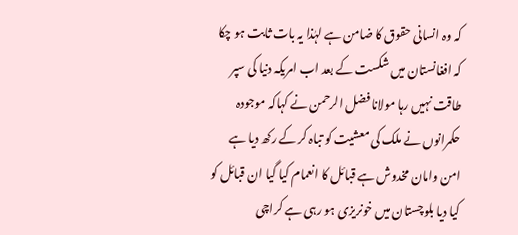کہ وہ انسانی حقوق کا ضامن ہے لہٰذا یہ بات ثابت ہو چکا کہ افغانستان میں شکست کے بعد اب امریکہ دنیا کی سپر طاقت نہیں رہا مولانا فضل الرحمن نے کہاکہ موجودہ حکمرانوں نے ملک کی معشیت کو تباہ کر کے رکھ دیا ہے امن وامان مخدوش ہے قبائل کا انعمام کیا گیا ان قبائل کو کیا دیا بلوچستان میں خونریزی ہو رہی ہے کراچی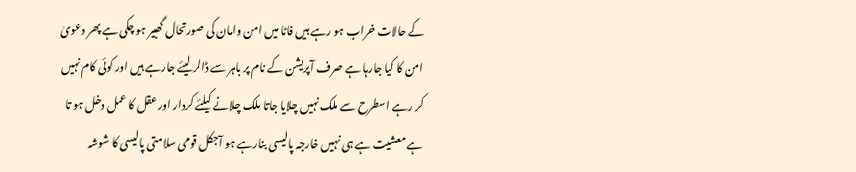کے حالات خراب ہو رہے ہیں فاٹا میں امن وامان کی صورتحال گھبیر ہو چکی ہے پھر دعویٰ امن کا کیا جارہا ہے صرف آپریشن کے نام پر باہر سے ڈالر لیئے جارہے ہیں اور کوئی کام نہیں کر رہے اسطرح سے ملک نہیں چلایا جاتا ملک چلانے کیلئے کردار اور عقل کا عمل دخل ہو تا ہے معشیت ہے ہی نہیں خارجہ پالیسی بنارہے ہو آجکل قومی سلامتی پالیسی کا شوشہ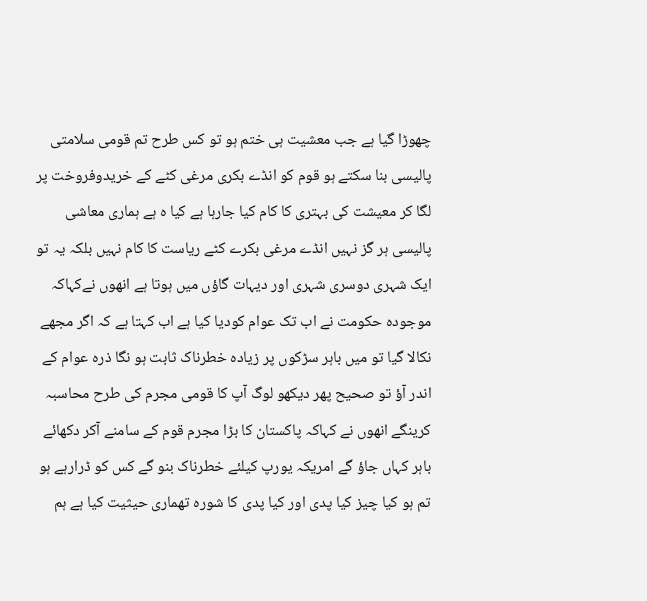چھوڑا گیا ہے جب معشیت ہی ختم ہو تو کس طرح تم قومی سلامتی پالیسی بنا سکتے ہو قوم کو انڈے بکری مرغی کٹے کے خریدوفروخت پر لگا کر معیشت کی بہتری کا کام کیا جارہا ہے کیا ہ ہے ہماری معاشی پالیسی ہر گز نہیں انڈے مرغی بکرے کٹے ریاست کا کام نہیں بلکہ یہ تو ایک شہری دوسری شہری اور دیہات گاؤں میں ہوتا ہے انھوں نےکہاکہ موجودہ حکومت نے اب تک عوام کودیا کیا ہے اب کہتا ہے کہ اگر مجھے نکالا گیا تو میں باہر سڑکوں پر زیادہ خطرناک ثابت ہو نگا ذرہ عوام کے اندر آؤ تو صحیح پھر دیکھو لوگ آپ کا قومی مجرم کی طرح محاسبہ کرینگے انھوں نے کہاکہ پاکستان کا بڑا مجرم قوم کے سامنے آکر دکھائے باہر کہاں جاؤ گے امریکہ یورپ کیلئے خطرناک بنو گے کس کو ڈرارہے ہو تم ہو کیا چیز کیا پدی اور کیا پدی کا شورہ تھماری حیثیت کیا ہے ہم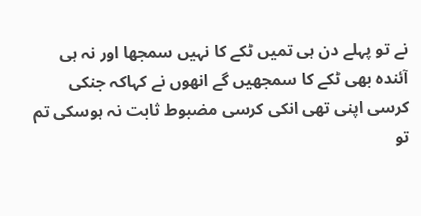نے تو پہلے دن ہی تمیں ٹکے کا نہیں سمجھا اور نہ ہی آئندہ بھی ٹکے کا سمجھیں گے انھوں نے کہاکہ جنکی کرسی اپنی تھی انکی کرسی مضبوط ثابت نہ ہوسکی تم تو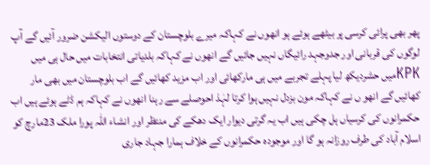پھر بھی پرائی کرسی پر بیٹھے ہوئے ہو انھوں نے کہاکہ میرے بلوچستان کے دوستوں الیکشن ضرور آئیں گے آپ لوگوں کی قربانی اور جدوجہد رائیگاں نہیں جائیں گے انھوں نے کہاکہ بلدیاتی انتخابات میں حال ہی میں KPKمیں حشردیکھ لیا پہلے تجربے میں ہی مارکھائی اور اب مزید کھائیں گے اب بلوچستان میں بھی مار کھائیں گے انھو ں نے کہاکہ مون بزدل نہیں ہوا کرتا لہٰذ احوصلے سے رہنا انھوں نے کہاکہ ہم ڈٹے ہوئے ہیں اب حکمرانوں کی کرسیاں ہل چکی ہیں اب یہ گرتی دیوار ایک دھکے کی منتظر اور انشاء اللہ پورا ملک 23مارچ کو اسلام آباد کی طرف روزانہ ہو گا اور موجودہ حکمرانوں کے خلاف ہمارا جہاد جاری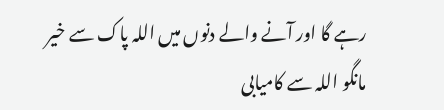رہے گا اور آنے والے دنوں میں اللہ پاک سے خیر مانگو اللہ سے کامیابی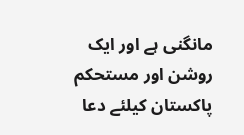مانگنی ہے اور ایک روشن اور مستحکم پاکستان کیلئے دعا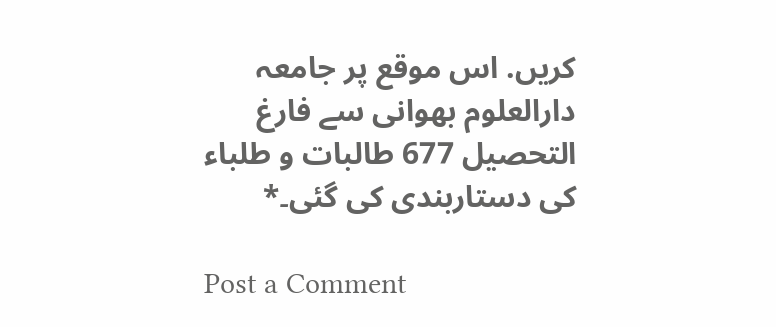کریں. اس موقع پر جامعہ دارالعلوم بھوانی سے فارغ التحصیل 677 طالبات و طلباء کی دستاربندی کی گئی۔*

Post a Comment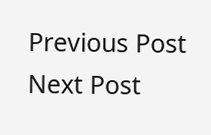Previous Post Next Post